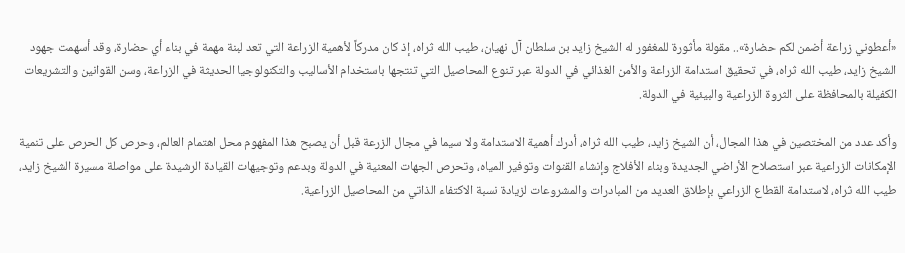«أعطوني زراعة أضمن لكم حضارة».. مقولة مأثورة للمغفور له الشيخ زايد بن سلطان آل نهيان، طيب الله ثراه، إذ كان مدركاً لأهمية الزراعة التي تعد لبنة مهمة في بناء أي حضارة، وقد أسهمت جهود الشيخ زايد، طيب الله ثراه، في تحقيق استدامة الزراعة والأمن الغذائي في الدولة عبر تنوع المحاصيل التي تنتجها باستخدام الأساليب والتكنولوجيا الحديثة في الزراعة، وسن القوانين والتشريعات الكفيلة بالمحافظة على الثروة الزراعية والبيئية في الدولة.

وأكد عدد من المختصين في هذا المجال، أن الشيخ زايد، طيب الله ثراه، أدرك أهمية الاستدامة ولا سيما في مجال الزرعة قبل أن يصبح هذا المفهوم محل اهتمام العالم، وحرص كل الحرص على تنمية الإمكانات الزراعية عبر استصلاح الأراضي الجديدة وبناء الأفلاج وإنشاء القنوات وتوفير المياه، وتحرص الجهات المعنية في الدولة وبدعم وتوجيهات القيادة الرشيدة على مواصلة مسيرة الشيخ زايد، طيب الله ثراه، لاستدامة القطاع الزراعي بإطلاق العديد من المبادرات والمشروعات لزيادة نسبة الاكتفاء الذاتي من المحاصيل الزراعية.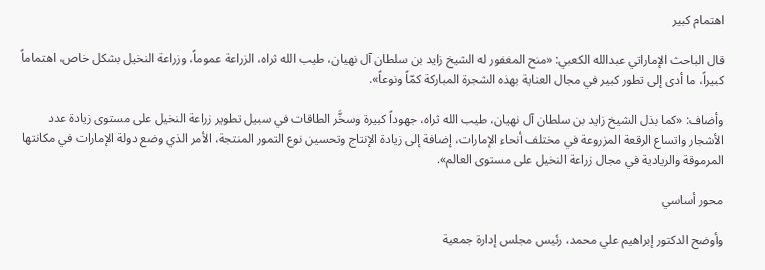اهتمام كبير

قال الباحث الإماراتي عبدالله الكعبي: «منح المغفور له الشيخ زايد بن سلطان آل نهيان، طيب الله ثراه، الزراعة عموماً، وزراعة النخيل بشكل خاص، اهتماماً كبيراً، ما أدى إلى تطور كبير في مجال العناية بهذه الشجرة المباركة كمّاً ونوعاً».

وأضاف: «كما بذل الشيخ زايد بن سلطان آل نهيان، طيب الله ثراه، جهوداً كبيرة وسخَّر الطاقات في سبيل تطوير زراعة النخيل على مستوى زيادة عدد الأشجار واتساع الرقعة المزروعة في مختلف أنحاء الإمارات، إضافة إلى زيادة الإنتاج وتحسين نوع التمور المنتجة، الأمر الذي وضع دولة الإمارات في مكانتها المرموقة والريادية في مجال زراعة النخيل على مستوى العالم».

محور أساسي

وأوضح الدكتور إبراهيم علي محمد، رئيس مجلس إدارة جمعية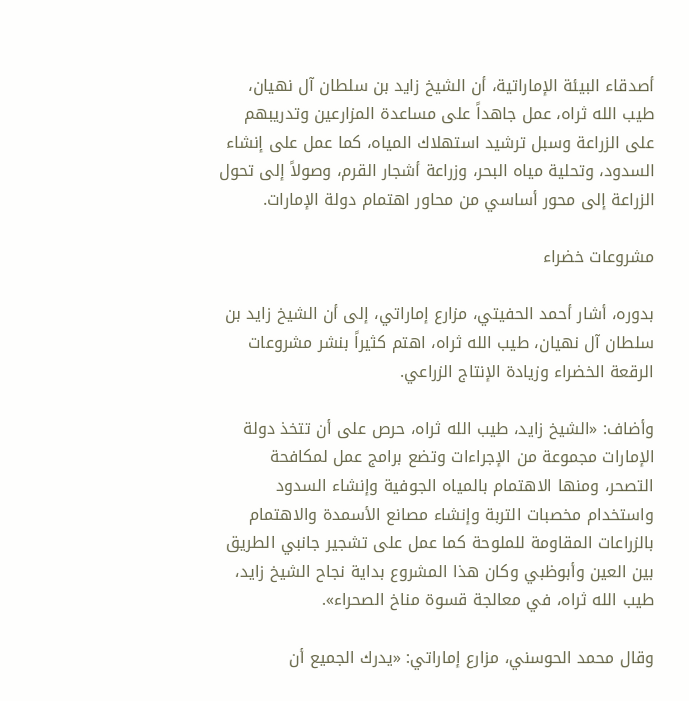أصدقاء البيئة الإماراتية، أن الشيخ زايد بن سلطان آل نهيان، طيب الله ثراه، عمل جاهداً على مساعدة المزارعين وتدريبهم على الزراعة وسبل ترشيد استهلاك المياه، كما عمل على إنشاء السدود، وتحلية مياه البحر، وزراعة أشجار القرم، وصولاً إلى تحول الزراعة إلى محور أساسي من محاور اهتمام دولة الإمارات.

مشروعات خضراء

بدوره، أشار أحمد الحفيتي، مزارع إماراتي، إلى أن الشيخ زايد بن سلطان آل نهيان، طيب الله ثراه، اهتم كثيراً بنشر مشروعات الرقعة الخضراء وزيادة الإنتاج الزراعي.

وأضاف: «الشيخ زايد، طيب الله ثراه، حرص على أن تتخذ دولة الإمارات مجموعة من الإجراءات وتضع برامج عمل لمكافحة التصحر، ومنها الاهتمام بالمياه الجوفية وإنشاء السدود واستخدام مخصبات التربة وإنشاء مصانع الأسمدة والاهتمام بالزراعات المقاومة للملوحة كما عمل على تشجير جانبي الطريق بين العين وأبوظبي وكان هذا المشروع بداية نجاح الشيخ زايد، طيب الله ثراه، في معالجة قسوة مناخ الصحراء».

وقال محمد الحوسني، مزارع إماراتي: «يدرك الجميع أن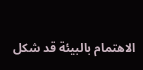الاهتمام بالبيئة قد شكل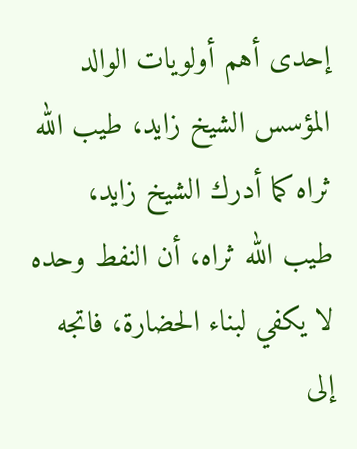إحدى أهم أولويات الوالد المؤسس الشيخ زايد، طيب الله ثراه كما أدرك الشيخ زايد، طيب الله ثراه، أن النفط وحده لا يكفي لبناء الحضارة، فاتجه إلى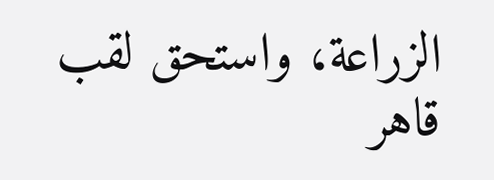الزراعة، واستحق لقب قاهر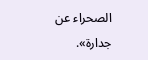الصحراء عن جدارة».